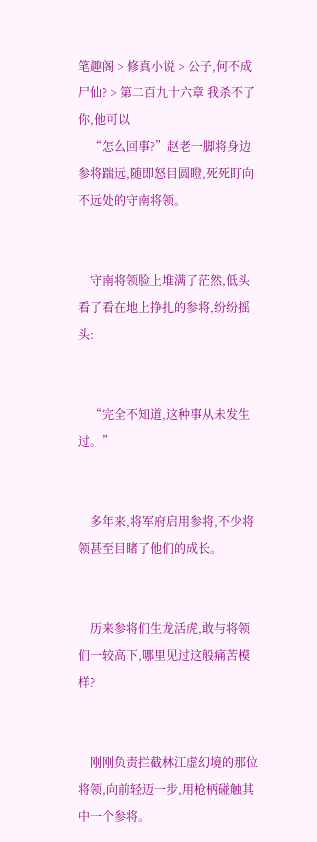笔趣阁 > 修真小说 > 公子,何不成尸仙? > 第二百九十六章 我杀不了你,他可以
    “怎么回事?”赵老一脚将身边参将踹远,随即怒目圆瞪,死死盯向不远处的守南将领。


    守南将领脸上堆满了茫然,低头看了看在地上挣扎的参将,纷纷摇头:


    “完全不知道,这种事从未发生过。”


    多年来,将军府启用参将,不少将领甚至目睹了他们的成长。


    历来参将们生龙活虎,敢与将领们一较高下,哪里见过这般痛苦模样?


    刚刚负责拦截林江虚幻境的那位将领,向前轻迈一步,用枪柄碰触其中一个参将。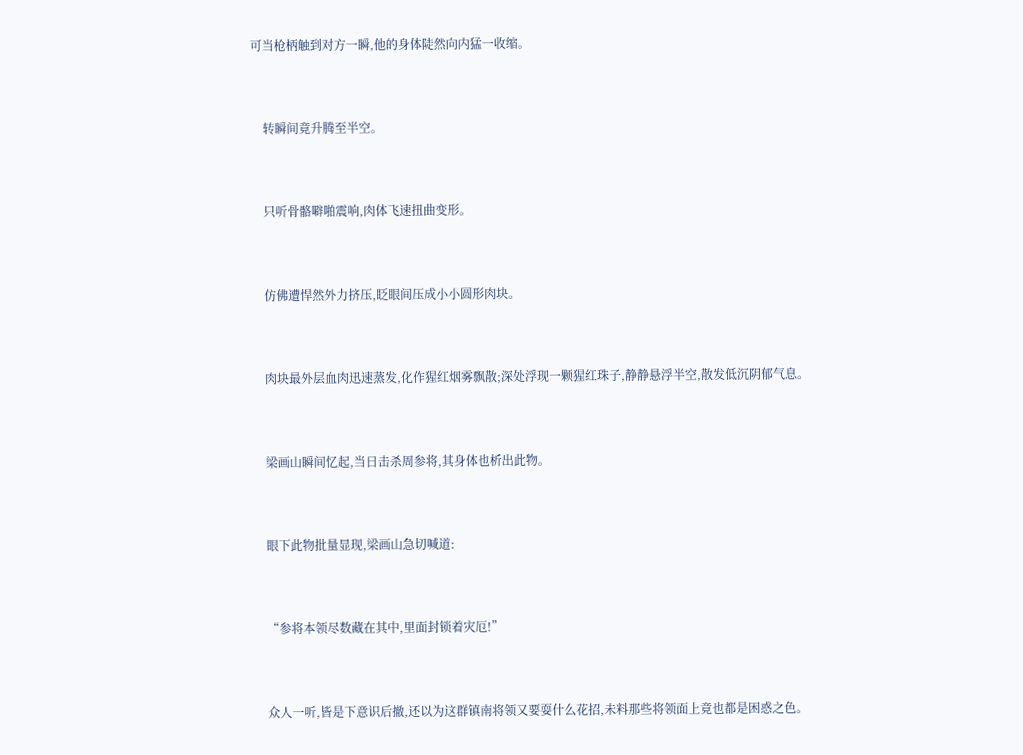可当枪柄触到对方一瞬,他的身体陡然向内猛一收缩。


    转瞬间竟升腾至半空。


    只听骨骼噼啪震响,肉体飞速扭曲变形。


    仿佛遭悍然外力挤压,眨眼间压成小小圆形肉块。


    肉块最外层血肉迅速蒸发,化作猩红烟雾飘散;深处浮现一颗猩红珠子,静静悬浮半空,散发低沉阴郁气息。


    梁画山瞬间忆起,当日击杀周参将,其身体也析出此物。


    眼下此物批量显现,梁画山急切喊道:


    “参将本领尽数藏在其中,里面封锁着灾厄!”


    众人一听,皆是下意识后撤,还以为这群镇南将领又要耍什么花招,未料那些将领面上竟也都是困惑之色。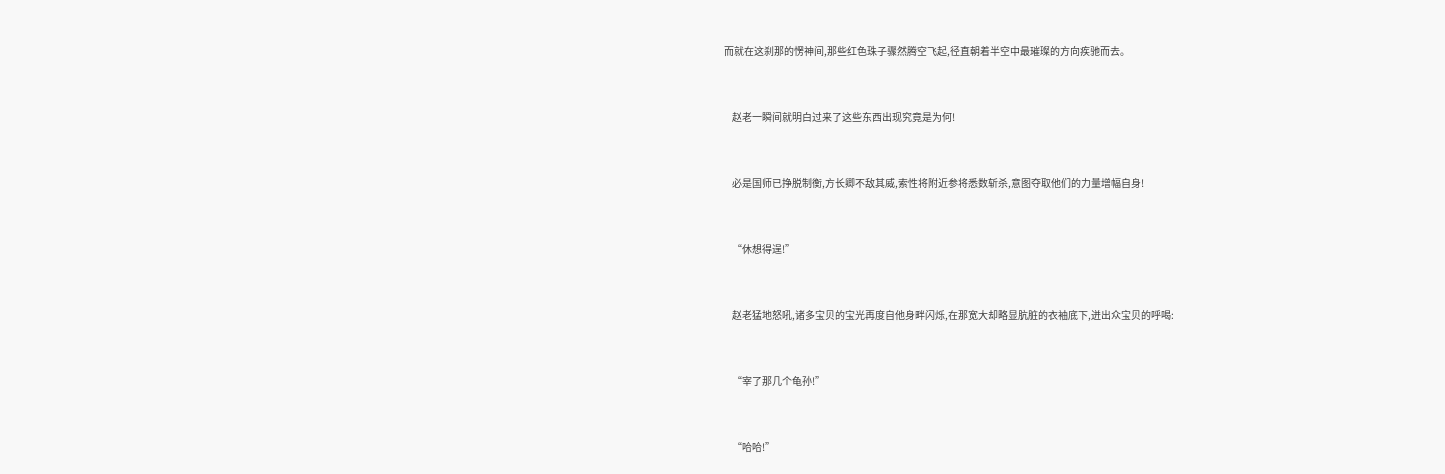而就在这刹那的愣神间,那些红色珠子骤然腾空飞起,径直朝着半空中最璀璨的方向疾驰而去。


    赵老一瞬间就明白过来了这些东西出现究竟是为何!


    必是国师已挣脱制衡,方长卿不敌其威,索性将附近参将悉数斩杀,意图夺取他们的力量增幅自身!


    “休想得逞!”


    赵老猛地怒吼,诸多宝贝的宝光再度自他身畔闪烁,在那宽大却略显肮脏的衣袖底下,迸出众宝贝的呼喝:


    “宰了那几个龟孙!”


    “哈哈!”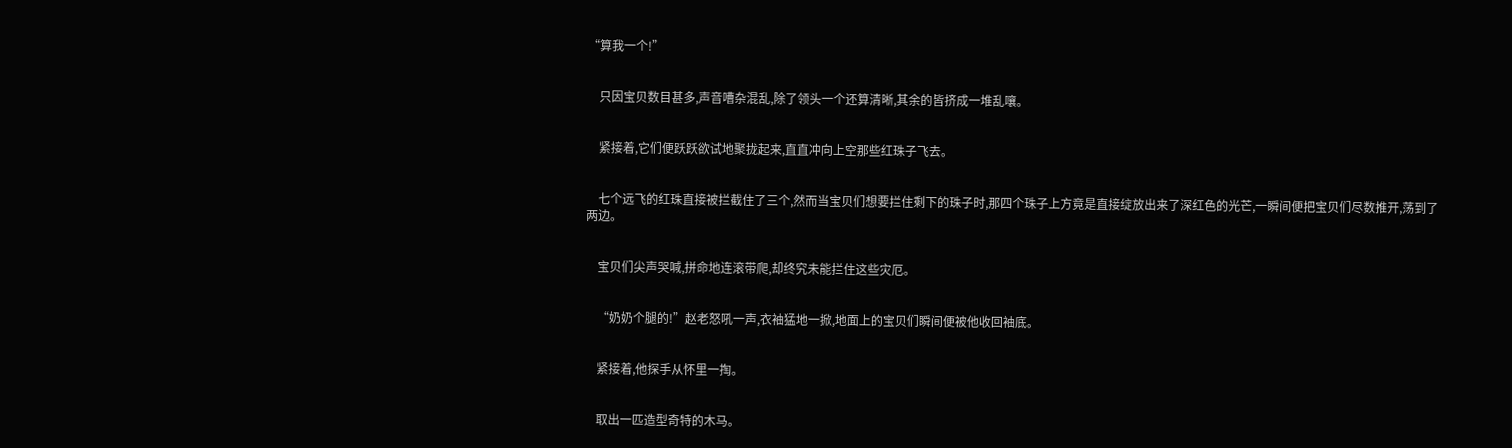“算我一个!”


    只因宝贝数目甚多,声音嘈杂混乱,除了领头一个还算清晰,其余的皆挤成一堆乱嚷。


    紧接着,它们便跃跃欲试地聚拢起来,直直冲向上空那些红珠子飞去。


    七个远飞的红珠直接被拦截住了三个,然而当宝贝们想要拦住剩下的珠子时,那四个珠子上方竟是直接绽放出来了深红色的光芒,一瞬间便把宝贝们尽数推开,荡到了两边。


    宝贝们尖声哭喊,拼命地连滚带爬,却终究未能拦住这些灾厄。


    “奶奶个腿的!”赵老怒吼一声,衣袖猛地一掀,地面上的宝贝们瞬间便被他收回袖底。


    紧接着,他探手从怀里一掏。


    取出一匹造型奇特的木马。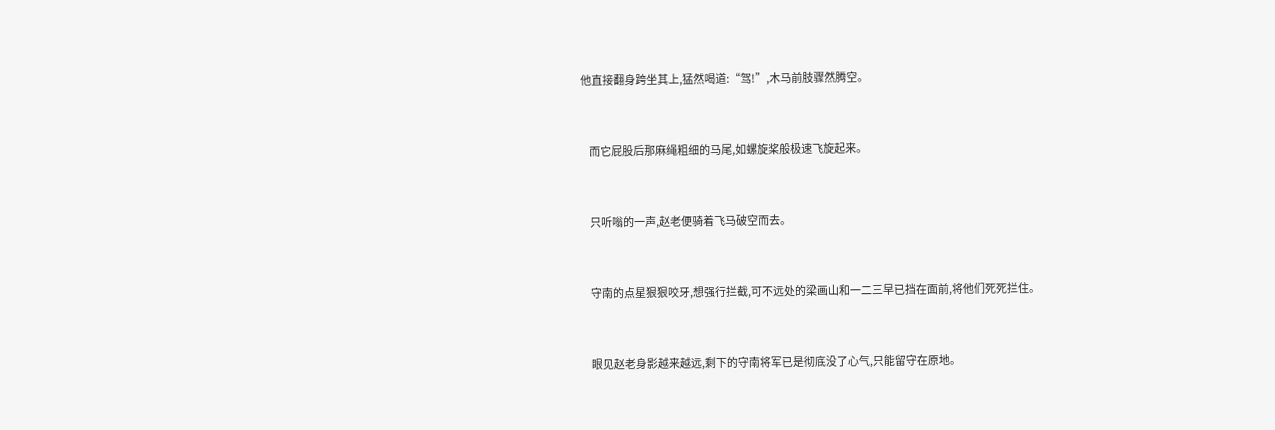他直接翻身跨坐其上,猛然喝道:“驾!”,木马前肢骤然腾空。


    而它屁股后那麻绳粗细的马尾,如螺旋桨般极速飞旋起来。


    只听嗡的一声,赵老便骑着飞马破空而去。


    守南的点星狠狠咬牙,想强行拦截,可不远处的梁画山和一二三早已挡在面前,将他们死死拦住。


    眼见赵老身影越来越远,剩下的守南将军已是彻底没了心气,只能留守在原地。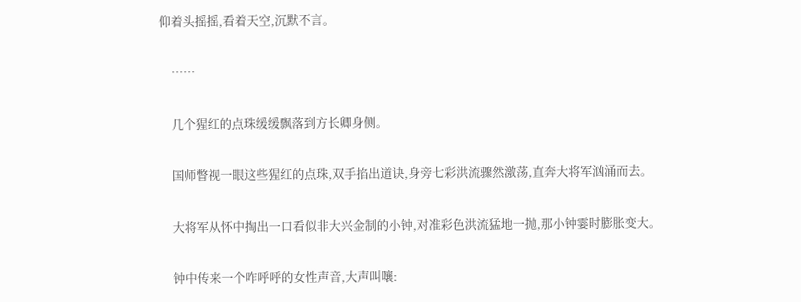仰着头摇摇,看着天空,沉默不言。


    ……


    几个猩红的点珠缓缓飘落到方长卿身侧。


    国师瞥视一眼这些猩红的点珠,双手掐出道诀,身旁七彩洪流骤然激荡,直奔大将军汹涌而去。


    大将军从怀中掏出一口看似非大兴金制的小钟,对准彩色洪流猛地一抛,那小钟霎时膨胀变大。


    钟中传来一个咋呼呼的女性声音,大声叫嚷: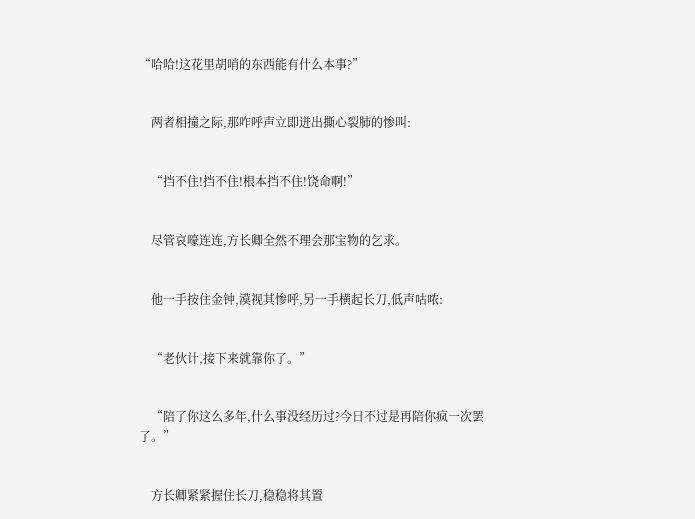“哈哈!这花里胡哨的东西能有什么本事?”


    两者相撞之际,那咋呼声立即迸出撕心裂肺的惨叫:


    “挡不住!挡不住!根本挡不住!饶命啊!”


    尽管哀嚎连连,方长卿全然不理会那宝物的乞求。


    他一手按住金钟,漠视其惨呼,另一手横起长刀,低声咕哝:


    “老伙计,接下来就靠你了。”


    “陪了你这么多年,什么事没经历过?今日不过是再陪你疯一次罢了。”


    方长卿紧紧握住长刀,稳稳将其置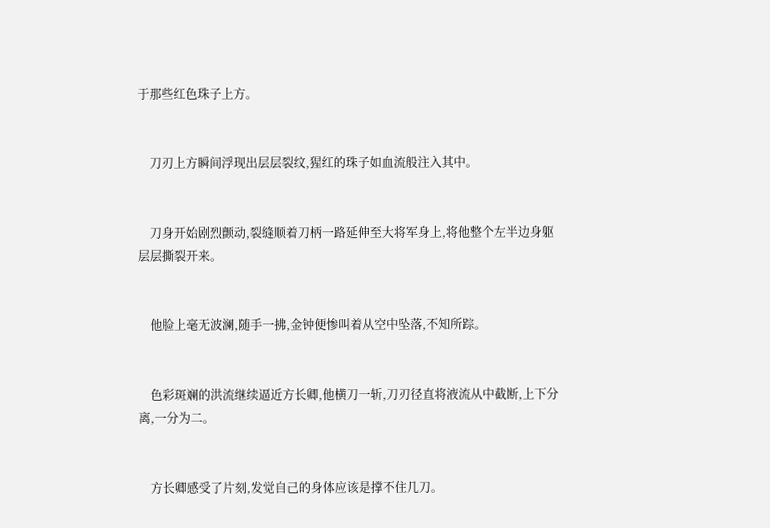于那些红色珠子上方。


    刀刃上方瞬间浮现出层层裂纹,猩红的珠子如血流般注入其中。


    刀身开始剧烈颤动,裂缝顺着刀柄一路延伸至大将军身上,将他整个左半边身躯层层撕裂开来。


    他脸上毫无波澜,随手一拂,金钟便惨叫着从空中坠落,不知所踪。


    色彩斑斓的洪流继续逼近方长卿,他横刀一斩,刀刃径直将液流从中截断,上下分离,一分为二。


    方长卿感受了片刻,发觉自己的身体应该是撑不住几刀。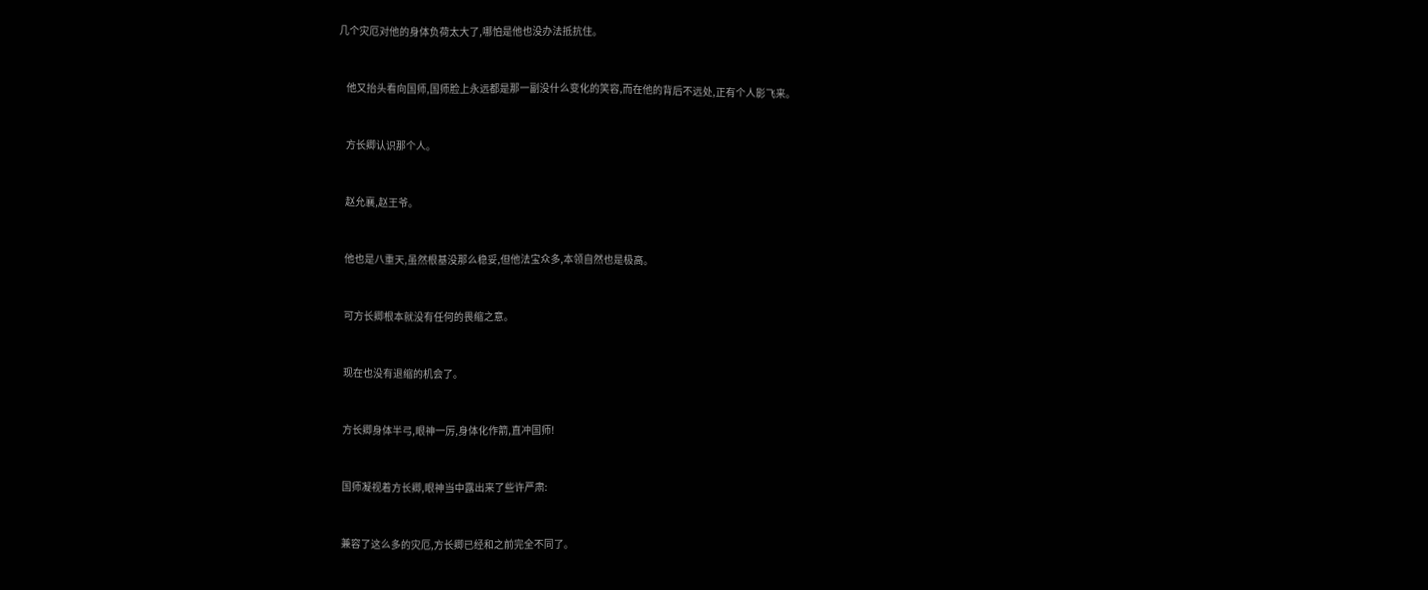几个灾厄对他的身体负荷太大了,哪怕是他也没办法抵抗住。


    他又抬头看向国师,国师脸上永远都是那一副没什么变化的笑容,而在他的背后不远处,正有个人影飞来。


    方长卿认识那个人。


    赵允襄,赵王爷。


    他也是八重天,虽然根基没那么稳妥,但他法宝众多,本领自然也是极高。


    可方长卿根本就没有任何的畏缩之意。


    现在也没有退缩的机会了。


    方长卿身体半弓,眼神一厉,身体化作箭,直冲国师!


    国师凝视着方长卿,眼神当中露出来了些许严肃:


    兼容了这么多的灾厄,方长卿已经和之前完全不同了。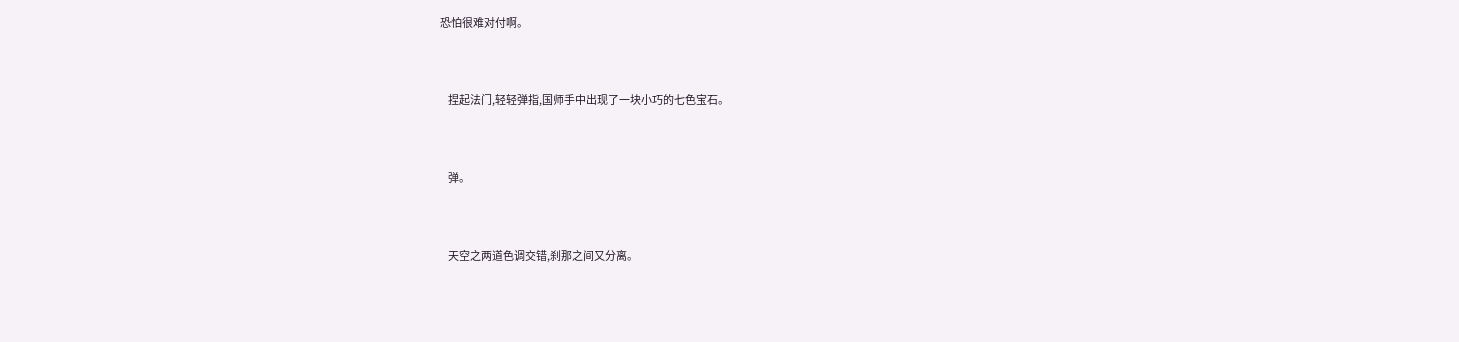恐怕很难对付啊。


    捏起法门,轻轻弹指,国师手中出现了一块小巧的七色宝石。


    弹。


    天空之两道色调交错,刹那之间又分离。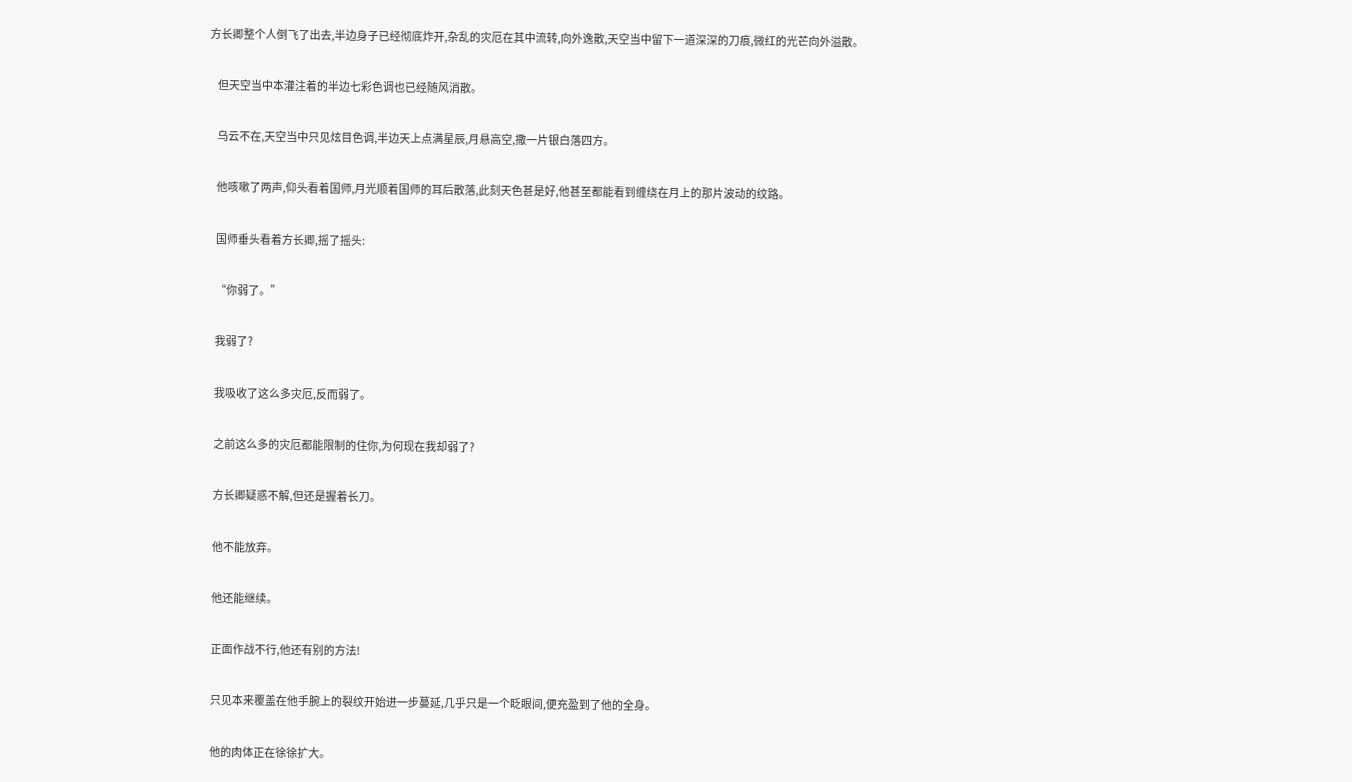方长卿整个人倒飞了出去,半边身子已经彻底炸开,杂乱的灾厄在其中流转,向外逸散,天空当中留下一道深深的刀痕,微红的光芒向外溢散。


    但天空当中本灌注着的半边七彩色调也已经随风消散。


    乌云不在,天空当中只见炫目色调,半边天上点满星辰,月悬高空,撒一片银白落四方。


    他咳嗽了两声,仰头看着国师,月光顺着国师的耳后散落,此刻天色甚是好,他甚至都能看到缠绕在月上的那片波动的纹路。


    国师垂头看着方长卿,摇了摇头:


    “你弱了。”


    我弱了?


    我吸收了这么多灾厄,反而弱了。


    之前这么多的灾厄都能限制的住你,为何现在我却弱了?


    方长卿疑惑不解,但还是握着长刀。


    他不能放弃。


    他还能继续。


    正面作战不行,他还有别的方法!


    只见本来覆盖在他手腕上的裂纹开始进一步蔓延,几乎只是一个眨眼间,便充盈到了他的全身。


    他的肉体正在徐徐扩大。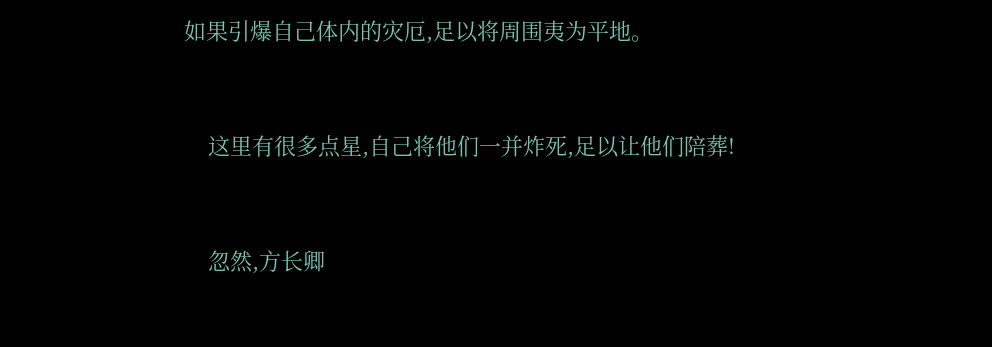如果引爆自己体内的灾厄,足以将周围夷为平地。


    这里有很多点星,自己将他们一并炸死,足以让他们陪葬!


    忽然,方长卿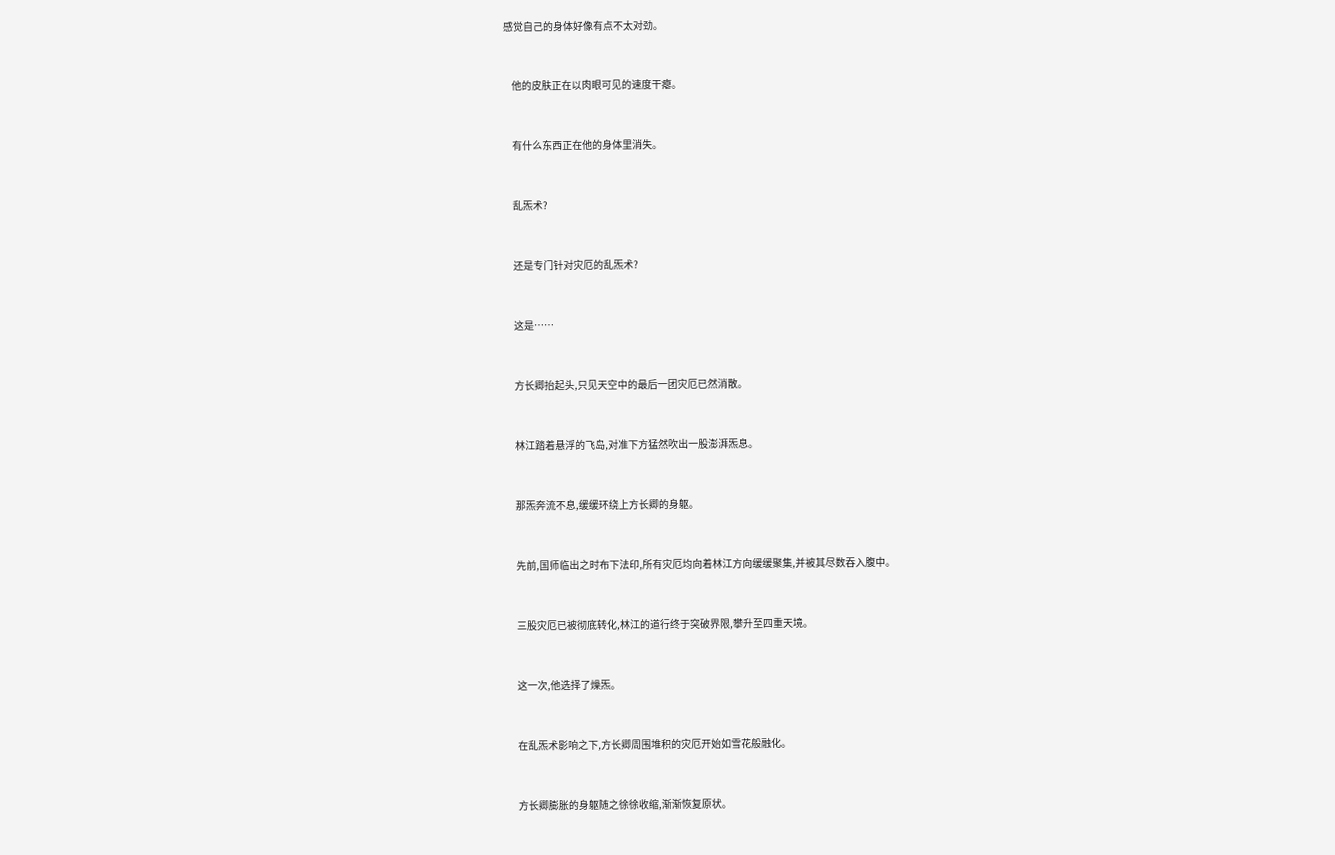感觉自己的身体好像有点不太对劲。


    他的皮肤正在以肉眼可见的速度干瘪。


    有什么东西正在他的身体里消失。


    乱炁术?


    还是专门针对灾厄的乱炁术?


    这是……


    方长卿抬起头,只见天空中的最后一团灾厄已然消散。


    林江踏着悬浮的飞岛,对准下方猛然吹出一股澎湃炁息。


    那炁奔流不息,缓缓环绕上方长卿的身躯。


    先前,国师临出之时布下法印,所有灾厄均向着林江方向缓缓聚集,并被其尽数吞入腹中。


    三股灾厄已被彻底转化,林江的道行终于突破界限,攀升至四重天境。


    这一次,他选择了燥炁。


    在乱炁术影响之下,方长卿周围堆积的灾厄开始如雪花般融化。


    方长卿膨胀的身躯随之徐徐收缩,渐渐恢复原状。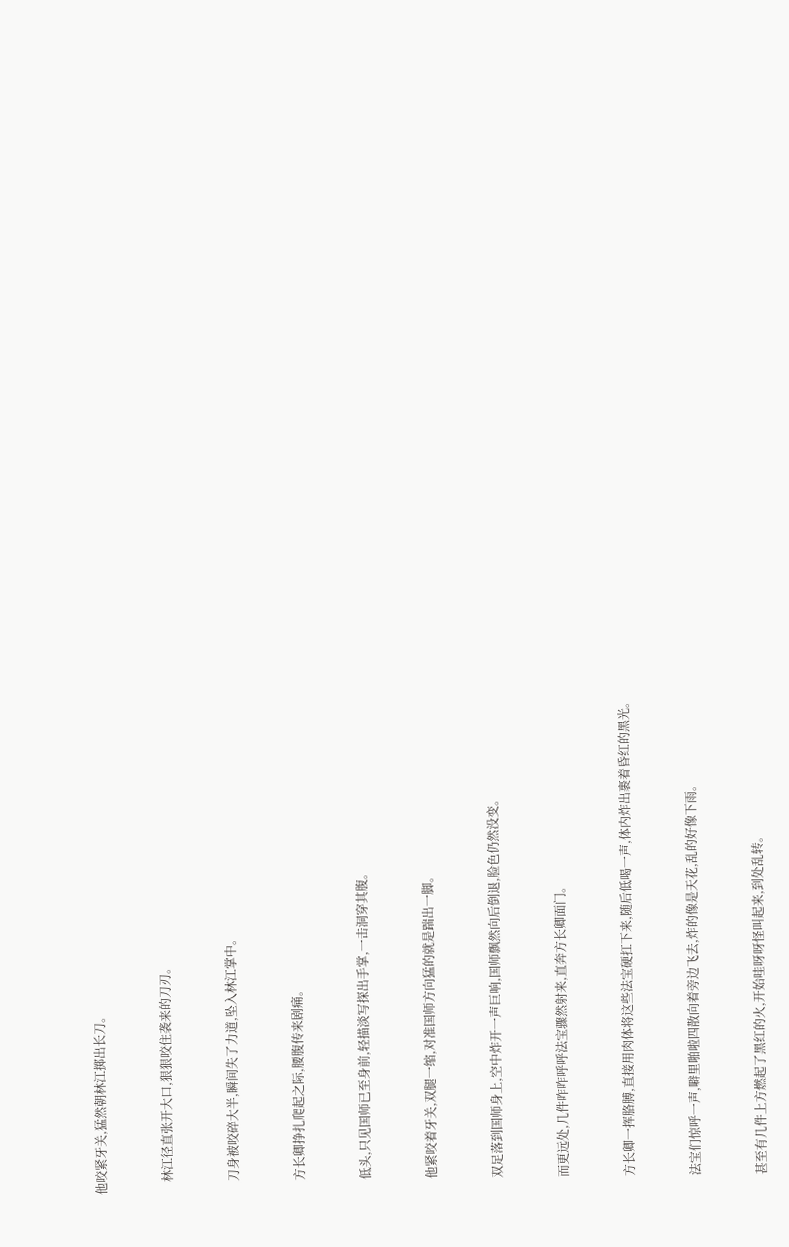他咬紧牙关,猛然朝林江掷出长刀。


    林江径直张开大口,狠狠咬住袭来的刀刃。


    刀身被咬碎大半,瞬间失了力道,坠入林江掌中。


    方长卿挣扎爬起之际,腰腹传来剧痛。


    低头,只见国师已至身前,轻描淡写探出手掌,一击洞穿其腹。


    他紧咬着牙关,双腿一缩,对准国师方向猛的就是踹出一脚。


    双足落到国师身上,空中炸开一声巨响,国师飘然向后倒退,脸色仍然没变。


    而更远处,几件咋咋呼呼法宝骤然射来,直奔方长卿面门。


    方长卿一挥胳膊,直接用肉体将这些法宝硬扛下来,随后低喝一声,体内炸出裹着昏红的黑光。


    法宝们惊呼一声,噼里啪啦四散向着旁边飞去,炸的像是天花,乱的好像下雨。


    甚至有几件上方燃起了黑红的火,开始哇呀呀怪叫起来,到处乱转。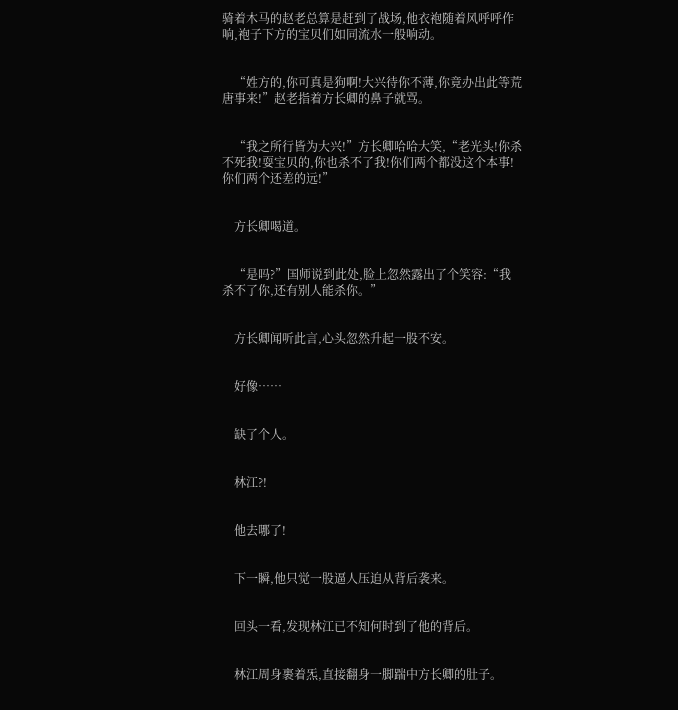骑着木马的赵老总算是赶到了战场,他衣袍随着风呼呼作响,袍子下方的宝贝们如同流水一般响动。


    “姓方的,你可真是狗啊!大兴待你不薄,你竟办出此等荒唐事来!”赵老指着方长卿的鼻子就骂。


    “我之所行皆为大兴!”方长卿哈哈大笑,“老光头!你杀不死我!耍宝贝的,你也杀不了我!你们两个都没这个本事!你们两个还差的远!”


    方长卿喝道。


    “是吗?”国师说到此处,脸上忽然露出了个笑容:“我杀不了你,还有别人能杀你。”


    方长卿闻听此言,心头忽然升起一股不安。


    好像……


    缺了个人。


    林江?!


    他去哪了!


    下一瞬,他只觉一股逼人压迫从背后袭来。


    回头一看,发现林江已不知何时到了他的背后。


    林江周身裹着炁,直接翻身一脚踹中方长卿的肚子。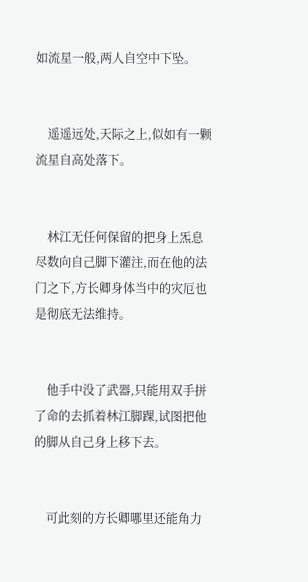如流星一般,两人自空中下坠。


    遥遥远处,天际之上,似如有一颗流星自高处落下。


    林江无任何保留的把身上炁息尽数向自己脚下灌注,而在他的法门之下,方长卿身体当中的灾厄也是彻底无法维持。


    他手中没了武器,只能用双手拼了命的去抓着林江脚踝,试图把他的脚从自己身上移下去。


    可此刻的方长卿哪里还能角力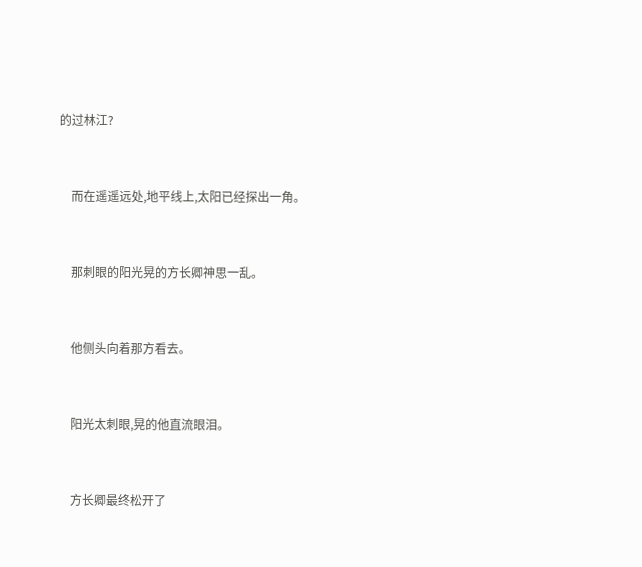的过林江?


    而在遥遥远处,地平线上,太阳已经探出一角。


    那刺眼的阳光晃的方长卿神思一乱。


    他侧头向着那方看去。


    阳光太刺眼,晃的他直流眼泪。


    方长卿最终松开了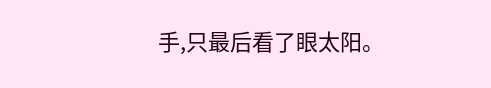手,只最后看了眼太阳。